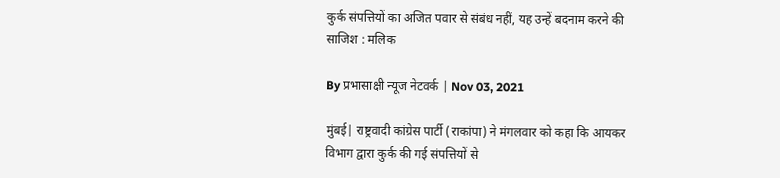कुर्क संपत्तियों का अजित पवार से संबंध नहीं, यह उन्हें बदनाम करने की साजिश : मलिक

By प्रभासाक्षी न्यूज नेटवर्क | Nov 03, 2021

मुंबई| राष्ट्रवादी कांग्रेस पार्टी (राकांपा) ने मंगलवार को कहा कि आयकर विभाग द्वारा कुर्क की गई संपत्तियों से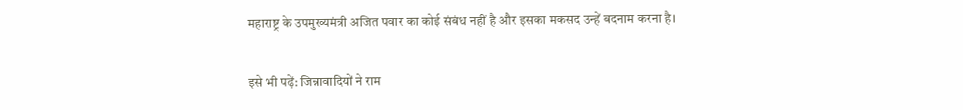महाराष्ट्र के उपमुख्यमंत्री अजित पवार का कोई संबंध नहीं है और इसका मकसद उन्हें बदनाम करना है।

इसे भी पढ़ें: जिन्नावादियों ने राम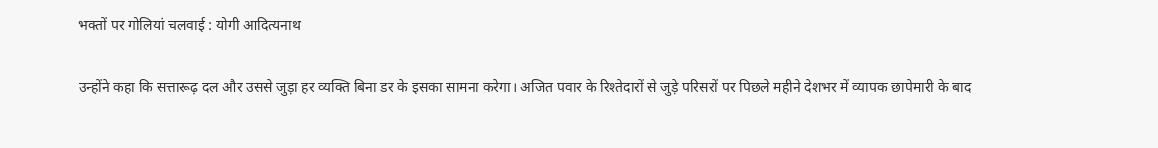भक्तों पर गोलियां चलवाई : योगी आदित्यनाथ

उन्होंने कहा कि सत्तारूढ़ दल और उससे जुड़ा हर व्यक्ति बिना डर के इसका सामना करेगा। अजित पवार के रिश्तेदारों से जुड़े परिसरों पर पिछले महीने देशभर में व्यापक छापेमारी के बाद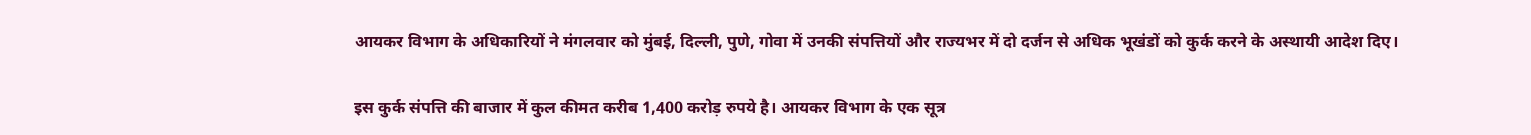आयकर विभाग के अधिकारियों ने मंगलवार को मुंबई, दिल्ली, पुणे, गोवा में उनकी संपत्तियों और राज्यभर में दो दर्जन से अधिक भूखंडों को कुर्क करने के अस्थायी आदेश दिए।

इस कुर्क संपत्ति की बाजार में कुल कीमत करीब 1,400 करोड़ रुपये है। आयकर विभाग के एक सूत्र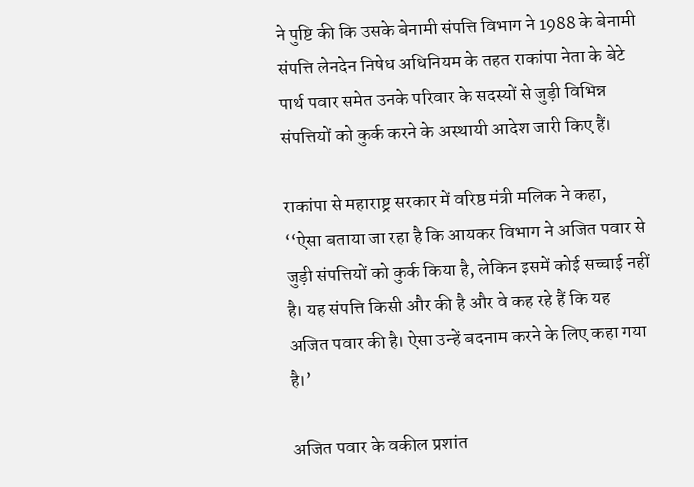ने पुष्टि की कि उसके बेनामी संपत्ति विभाग ने 1988 के बेनामी संपत्ति लेनदेन निषेध अधिनियम के तहत राकांपा नेता के बेटे पार्थ पवार समेत उनके परिवार के सदस्यों से जुड़ी विभिन्न संपत्तियों को कुर्क करने के अस्थायी आदेश जारी किए हैं।

राकांपा से महाराष्ट्र सरकार में वरिष्ठ मंत्री मलिक ने कहा, ‘‘ऐसा बताया जा रहा है कि आयकर विभाग ने अजित पवार से जुड़ी संपत्तियों को कुर्क किया है, लेकिन इसमें कोई सच्चाई नहीं है। यह संपत्ति किसी और की है और वे कह रहे हैं कि यह अजित पवार की है। ऐसा उन्हें बदनाम करने के लिए कहा गया है।’

अजित पवार के वकील प्रशांत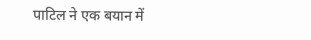पाटिल ने एक बयान में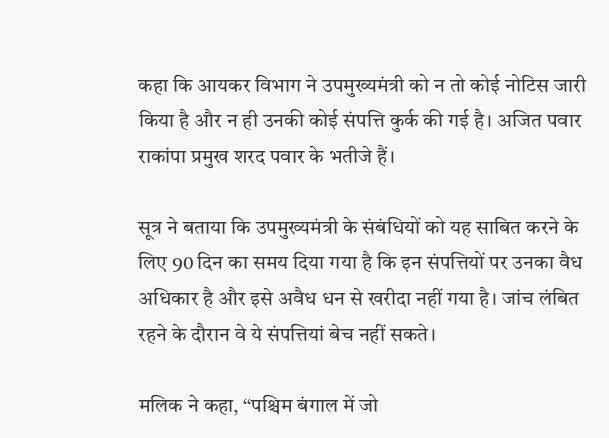कहा कि आयकर विभाग ने उपमुख्यमंत्री को न तो कोई नोटिस जारी किया है और न ही उनकी कोई संपत्ति कुर्क की गई है। अजित पवार राकांपा प्रमुख शरद पवार के भतीजे हैं।

सूत्र ने बताया कि उपमुख्यमंत्री के संबंधियों को यह साबित करने के लिए 90 दिन का समय दिया गया है कि इन संपत्तियों पर उनका वैध अधिकार है और इसे अवैध धन से खरीदा नहीं गया है। जांच लंबित रहने के दौरान वे ये संपत्तियां बेच नहीं सकते।

मलिक ने कहा, ‘‘पश्चिम बंगाल में जो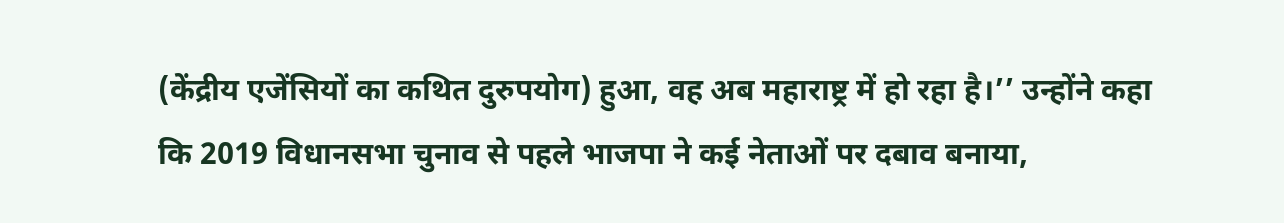(केंद्रीय एजेंसियों का कथित दुरुपयोग) हुआ, वह अब महाराष्ट्र में हो रहा है।’’ उन्होंने कहा कि 2019 विधानसभा चुनाव से पहले भाजपा ने कई नेताओं पर दबाव बनाया,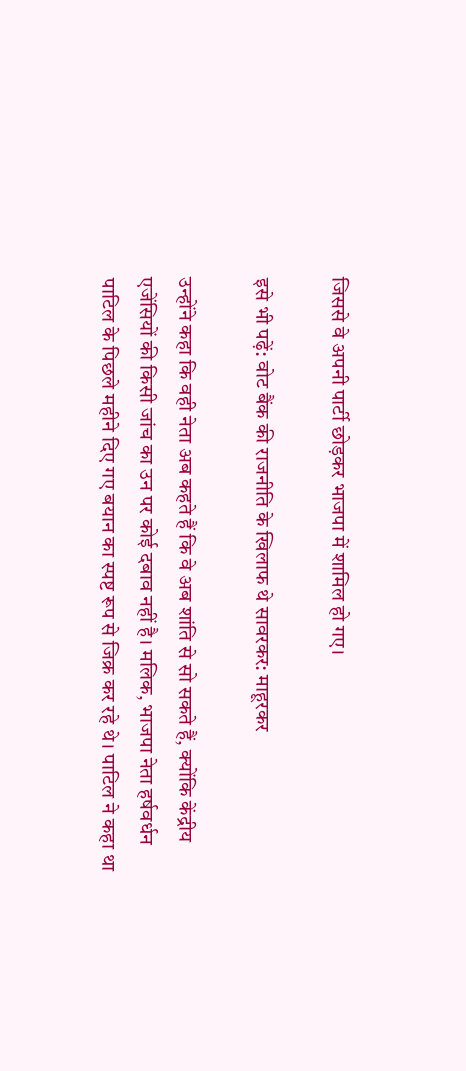जिससे वे अपनी पार्टी छोड़कर भाजपा में शामिल हो गए।

इसे भी पढ़ें: वोट बैंक की राजनीति के खिलाफ थे सावरकर: माहूरकर

उन्होंने कहा कि वही नेता अब कहते हैं कि वे अब शांति से सो सकते हैं, क्योंकि केंद्रीय एजेंसियों की किसी जांच का उन पर कोई दबाव नहीं है। मलिक, भाजपा नेता हर्षवर्धन पाटिल के पिछले महीने दिए गए बयान का स्पष्ट रूप से जिक्र कर रहे थे। पाटिल ने कहा था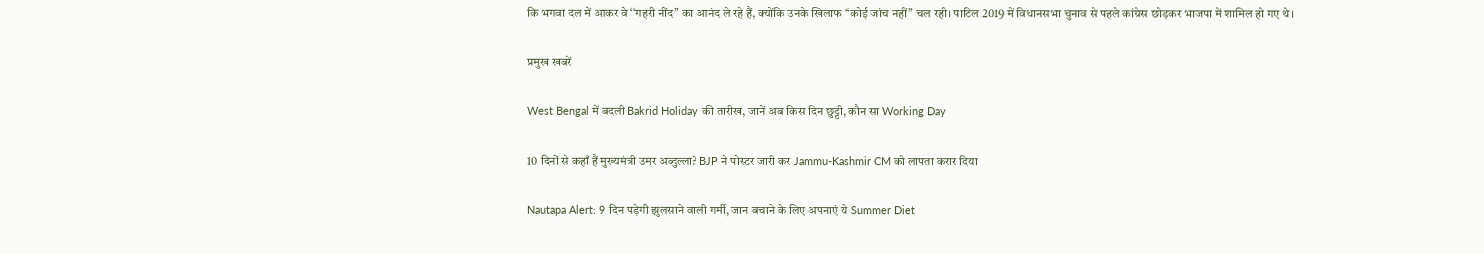कि भगवा दल में आकर वे ‘‘गहरी नींद’’ का आनंद ले रहे हैं, क्योंकि उनके खिलाफ ‘‘कोई जांच नहीं’’ चल रही। पाटिल 2019 में विधानसभा चुनाव से पहले कांग्रेस छोड़कर भाजपा में शामिल हो गए थे।

प्रमुख खबरें

West Bengal में बदली Bakrid Holiday की तारीख, जानें अब किस दिन छुट्टी, कौन सा Working Day

10 दिनों से कहाँ हैं मुख्यमंत्री उमर अब्दुल्ला? BJP ने पोस्टर जारी कर Jammu-Kashmir CM को लापता करार दिया

Nautapa Alert: 9 दिन पड़ेगी झुलसाने वाली गर्मी, जान बचाने के लिए अपनाएं ये Summer Diet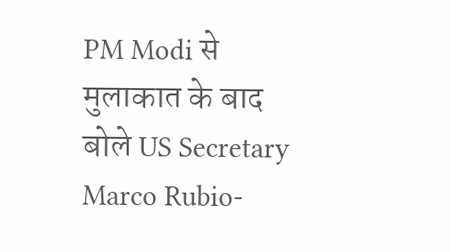PM Modi से मुलाकात के बाद बोले US Secretary Marco Rubio-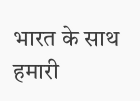भारत के साथ हमारी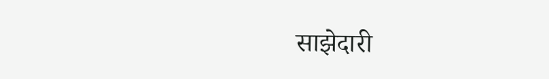साझेदारी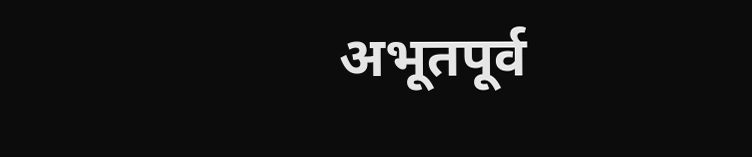अभूतपूर्व